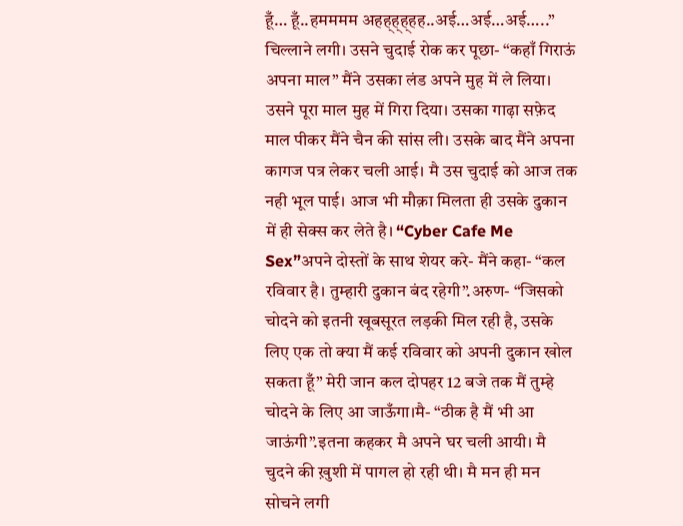हूँ… हूँ..हमममम अहह्ह्ह्हह..अई…अई…अई…..” चिल्लाने लगी। उसने चुदाई रोक कर पूछा- “कहाँ गिराऊं अपना माल” मैंने उसका लंड अपने मुह में ले लिया। उसने पूरा माल मुह में गिरा दिया। उसका गाढ़ा सफ़ेद माल पीकर मैंने चैन की सांस ली। उसके बाद मैंने अपना कागज पत्र लेकर चली आई। मै उस चुदाई को आज तक नही भूल पाई। आज भी मौक़ा मिलता ही उसके दुकान में ही सेक्स कर लेते है। “Cyber Cafe Me Sex”अपने दोस्तों के साथ शेयर करे- मैंने कहा- “कल रविवार है। तुम्हारी दुकान बंद रहेगी”.अरुण- “जिसको चोदने को इतनी खूबसूरत लड़की मिल रही है, उसके लिए एक तो क्या मैं कई रविवार को अपनी दुकान खोल सकता हूँ” मेरी जान कल दोपहर 12 बजे तक मैं तुम्हे चोदने के लिए आ जाऊँगा।मै- “ठीक है मैं भी आ जाऊंगी”.इतना कहकर मै अपने घर चली आयी। मै चुदने की ख़ुशी में पागल हो रही थी। मै मन ही मन सोचने लगी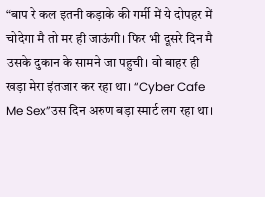“बाप रे कल इतनी कड़ाके की गर्मी में ये दोपहर में चोदेगा मै तो मर ही जाऊंगी। फिर भी दूसरे दिन मै उसके दुकान के सामने जा पहुची। वो बाहर ही खड़ा मेरा इंतजार कर रहा था। “Cyber Cafe Me Sex”उस दिन अरुण बड़ा स्मार्ट लग रहा था।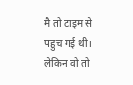मै तो टाइम से पहुच गई थी। लेकिन वो तो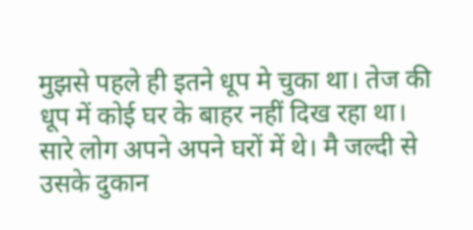मुझसे पहले ही इतने धूप मे चुका था। तेज की धूप में कोई घर के बाहर नहीं दिख रहा था। सारे लोग अपने अपने घरों में थे। मै जल्दी से उसके दुकान